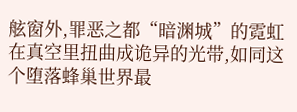舷窗外,罪恶之都“暗渊城”的霓虹在真空里扭曲成诡异的光带,如同这个堕落蜂巢世界最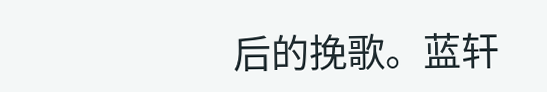后的挽歌。蓝轩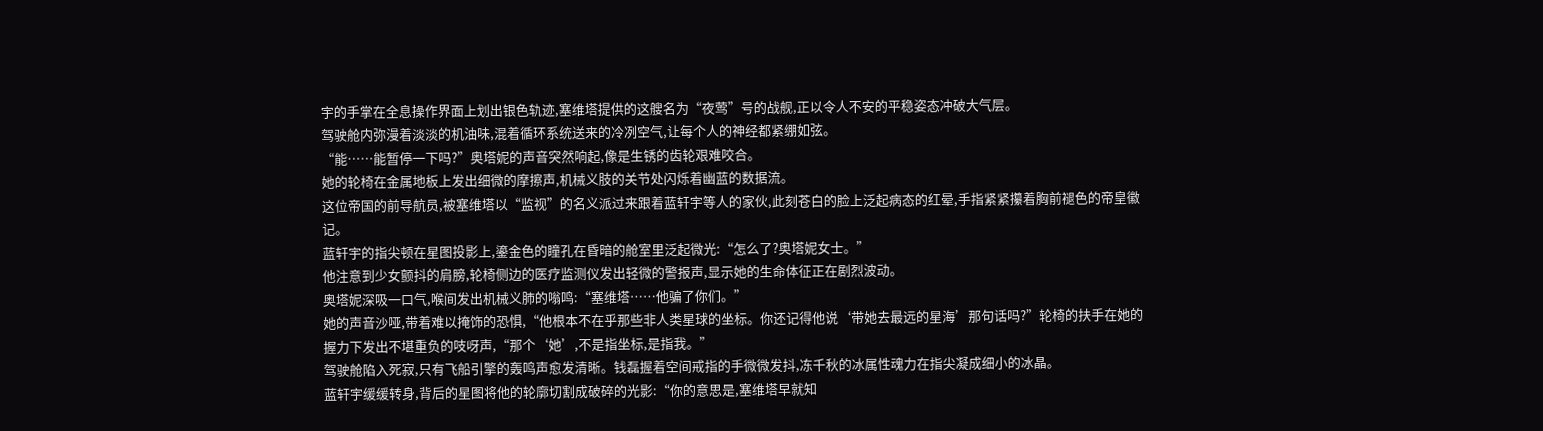宇的手掌在全息操作界面上划出银色轨迹,塞维塔提供的这艘名为“夜莺”号的战舰,正以令人不安的平稳姿态冲破大气层。
驾驶舱内弥漫着淡淡的机油味,混着循环系统送来的冷冽空气,让每个人的神经都紧绷如弦。
“能……能暂停一下吗?”奥塔妮的声音突然响起,像是生锈的齿轮艰难咬合。
她的轮椅在金属地板上发出细微的摩擦声,机械义肢的关节处闪烁着幽蓝的数据流。
这位帝国的前导航员,被塞维塔以“监视”的名义派过来跟着蓝轩宇等人的家伙,此刻苍白的脸上泛起病态的红晕,手指紧紧攥着胸前褪色的帝皇徽记。
蓝轩宇的指尖顿在星图投影上,鎏金色的瞳孔在昏暗的舱室里泛起微光:“怎么了?奥塔妮女士。”
他注意到少女颤抖的肩膀,轮椅侧边的医疗监测仪发出轻微的警报声,显示她的生命体征正在剧烈波动。
奥塔妮深吸一口气,喉间发出机械义肺的嗡鸣:“塞维塔……他骗了你们。”
她的声音沙哑,带着难以掩饰的恐惧,“他根本不在乎那些非人类星球的坐标。你还记得他说‘带她去最远的星海’那句话吗?”轮椅的扶手在她的握力下发出不堪重负的吱呀声,“那个‘她’,不是指坐标,是指我。”
驾驶舱陷入死寂,只有飞船引擎的轰鸣声愈发清晰。钱磊握着空间戒指的手微微发抖,冻千秋的冰属性魂力在指尖凝成细小的冰晶。
蓝轩宇缓缓转身,背后的星图将他的轮廓切割成破碎的光影:“你的意思是,塞维塔早就知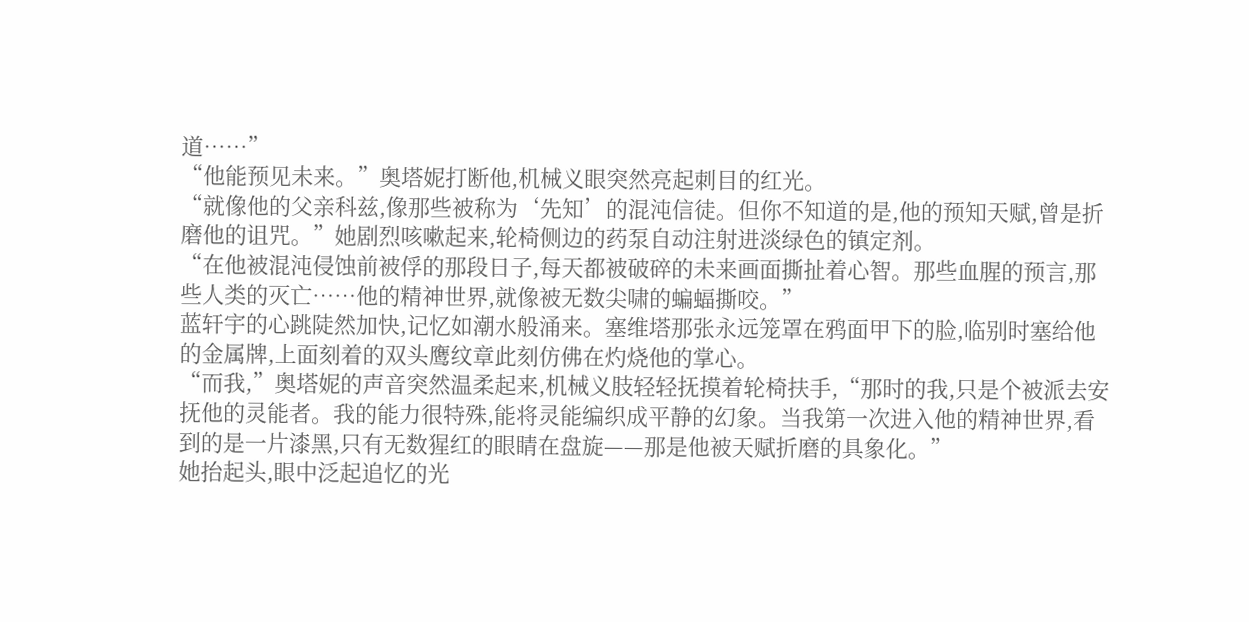道……”
“他能预见未来。”奥塔妮打断他,机械义眼突然亮起刺目的红光。
“就像他的父亲科兹,像那些被称为‘先知’的混沌信徒。但你不知道的是,他的预知天赋,曾是折磨他的诅咒。”她剧烈咳嗽起来,轮椅侧边的药泵自动注射进淡绿色的镇定剂。
“在他被混沌侵蚀前被俘的那段日子,每天都被破碎的未来画面撕扯着心智。那些血腥的预言,那些人类的灭亡……他的精神世界,就像被无数尖啸的蝙蝠撕咬。”
蓝轩宇的心跳陡然加快,记忆如潮水般涌来。塞维塔那张永远笼罩在鸦面甲下的脸,临别时塞给他的金属牌,上面刻着的双头鹰纹章此刻仿佛在灼烧他的掌心。
“而我,”奥塔妮的声音突然温柔起来,机械义肢轻轻抚摸着轮椅扶手,“那时的我,只是个被派去安抚他的灵能者。我的能力很特殊,能将灵能编织成平静的幻象。当我第一次进入他的精神世界,看到的是一片漆黑,只有无数猩红的眼睛在盘旋——那是他被天赋折磨的具象化。”
她抬起头,眼中泛起追忆的光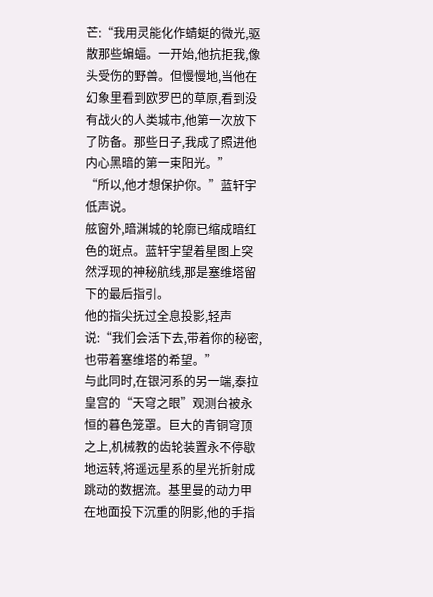芒:“我用灵能化作蜻蜓的微光,驱散那些蝙蝠。一开始,他抗拒我,像头受伤的野兽。但慢慢地,当他在幻象里看到欧罗巴的草原,看到没有战火的人类城市,他第一次放下了防备。那些日子,我成了照进他内心黑暗的第一束阳光。”
“所以,他才想保护你。”蓝轩宇低声说。
舷窗外,暗渊城的轮廓已缩成暗红色的斑点。蓝轩宇望着星图上突然浮现的神秘航线,那是塞维塔留下的最后指引。
他的指尖抚过全息投影,轻声说:“我们会活下去,带着你的秘密,也带着塞维塔的希望。”
与此同时,在银河系的另一端,泰拉皇宫的“天穹之眼”观测台被永恒的暮色笼罩。巨大的青铜穹顶之上,机械教的齿轮装置永不停歇地运转,将遥远星系的星光折射成跳动的数据流。基里曼的动力甲在地面投下沉重的阴影,他的手指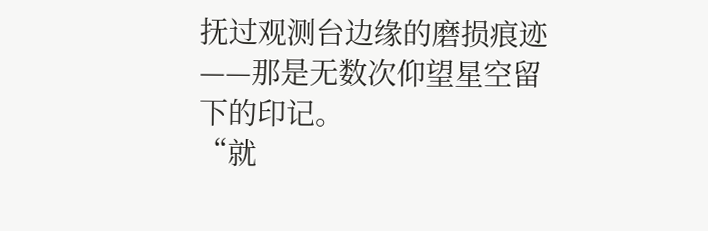抚过观测台边缘的磨损痕迹——那是无数次仰望星空留下的印记。
“就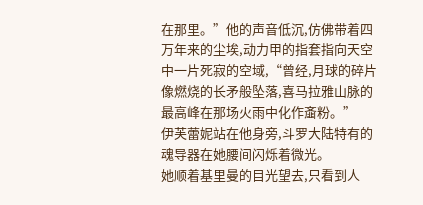在那里。”他的声音低沉,仿佛带着四万年来的尘埃,动力甲的指套指向天空中一片死寂的空域,“曾经,月球的碎片像燃烧的长矛般坠落,喜马拉雅山脉的最高峰在那场火雨中化作齑粉。”
伊芙蕾妮站在他身旁,斗罗大陆特有的魂导器在她腰间闪烁着微光。
她顺着基里曼的目光望去,只看到人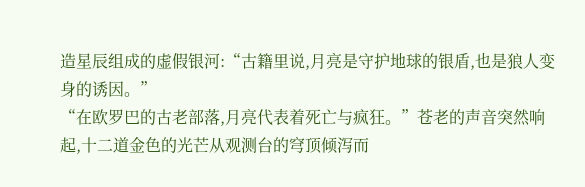造星辰组成的虚假银河:“古籍里说,月亮是守护地球的银盾,也是狼人变身的诱因。”
“在欧罗巴的古老部落,月亮代表着死亡与疯狂。”苍老的声音突然响起,十二道金色的光芒从观测台的穹顶倾泻而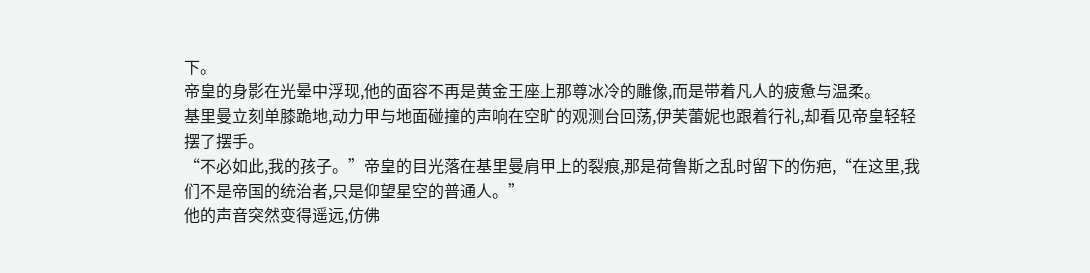下。
帝皇的身影在光晕中浮现,他的面容不再是黄金王座上那尊冰冷的雕像,而是带着凡人的疲惫与温柔。
基里曼立刻单膝跪地,动力甲与地面碰撞的声响在空旷的观测台回荡,伊芙蕾妮也跟着行礼,却看见帝皇轻轻摆了摆手。
“不必如此,我的孩子。”帝皇的目光落在基里曼肩甲上的裂痕,那是荷鲁斯之乱时留下的伤疤,“在这里,我们不是帝国的统治者,只是仰望星空的普通人。”
他的声音突然变得遥远,仿佛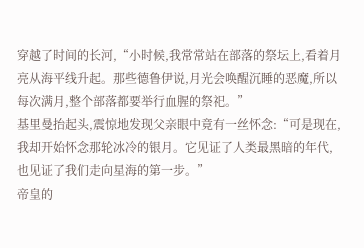穿越了时间的长河,“小时候,我常常站在部落的祭坛上,看着月亮从海平线升起。那些德鲁伊说,月光会唤醒沉睡的恶魔,所以每次满月,整个部落都要举行血腥的祭祀。”
基里曼抬起头,震惊地发现父亲眼中竟有一丝怀念:“可是现在,我却开始怀念那轮冰冷的银月。它见证了人类最黑暗的年代,也见证了我们走向星海的第一步。”
帝皇的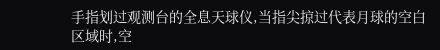手指划过观测台的全息天球仪,当指尖掠过代表月球的空白区域时,空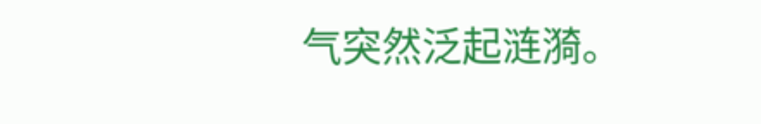气突然泛起涟漪。